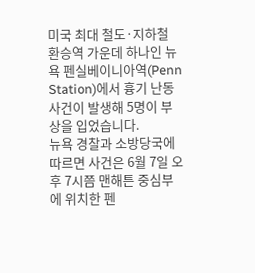미국 최대 철도·지하철 환승역 가운데 하나인 뉴욕 펜실베이니아역(Penn Station)에서 흉기 난동 사건이 발생해 5명이 부상을 입었습니다.
뉴욕 경찰과 소방당국에 따르면 사건은 6월 7일 오후 7시쯤 맨해튼 중심부에 위치한 펜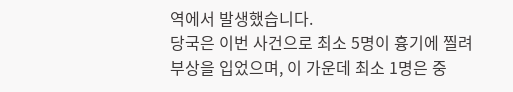역에서 발생했습니다.
당국은 이번 사건으로 최소 5명이 흉기에 찔려 부상을 입었으며, 이 가운데 최소 1명은 중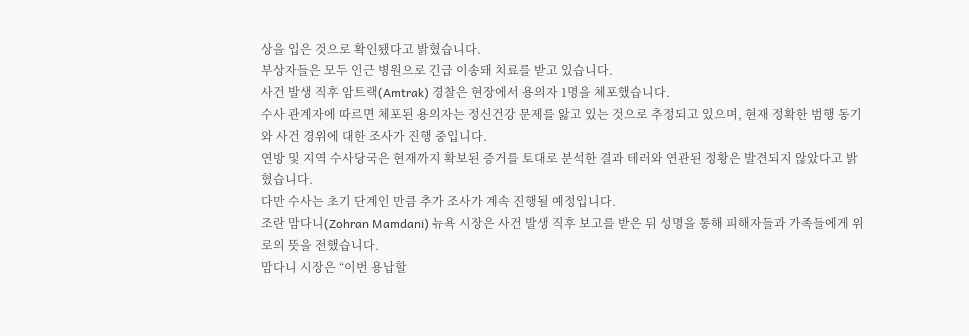상을 입은 것으로 확인됐다고 밝혔습니다.
부상자들은 모두 인근 병원으로 긴급 이송돼 치료를 받고 있습니다.
사건 발생 직후 암트랙(Amtrak) 경찰은 현장에서 용의자 1명을 체포했습니다.
수사 관계자에 따르면 체포된 용의자는 정신건강 문제를 앓고 있는 것으로 추정되고 있으며, 현재 정확한 범행 동기와 사건 경위에 대한 조사가 진행 중입니다.
연방 및 지역 수사당국은 현재까지 확보된 증거를 토대로 분석한 결과 테러와 연관된 정황은 발견되지 않았다고 밝혔습니다.
다만 수사는 초기 단계인 만큼 추가 조사가 계속 진행될 예정입니다.
조란 맘다니(Zohran Mamdani) 뉴욕 시장은 사건 발생 직후 보고를 받은 뒤 성명을 통해 피해자들과 가족들에게 위로의 뜻을 전했습니다.
맘다니 시장은 “이번 용납할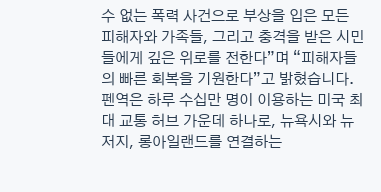수 없는 폭력 사건으로 부상을 입은 모든 피해자와 가족들, 그리고 충격을 받은 시민들에게 깊은 위로를 전한다”며 “피해자들의 빠른 회복을 기원한다”고 밝혔습니다.
펜역은 하루 수십만 명이 이용하는 미국 최대 교통 허브 가운데 하나로, 뉴욕시와 뉴저지, 롱아일랜드를 연결하는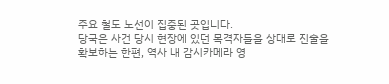주요 철도 노선이 집중된 곳입니다.
당국은 사건 당시 현장에 있던 목격자들을 상대로 진술을 확보하는 한편, 역사 내 감시카메라 영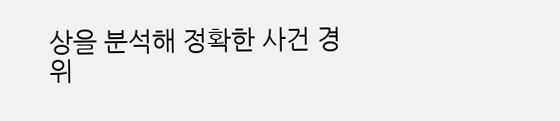상을 분석해 정확한 사건 경위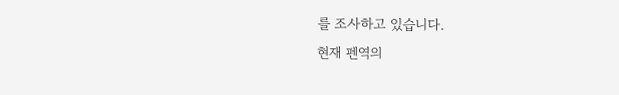를 조사하고 있습니다.
현재 펜역의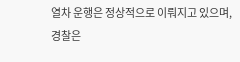열차 운행은 정상적으로 이뤄지고 있으며, 경찰은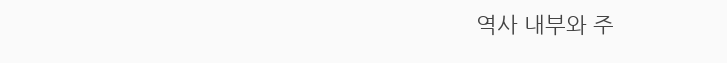역사 내부와 주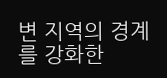변 지역의 경계를 강화한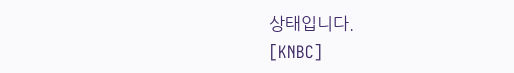상태입니다.
[KNBC]